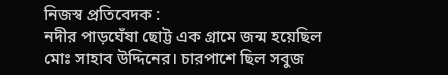নিজস্ব প্রতিবেদক :
নদীর পাড়ঘেঁষা ছোট্ট এক গ্রামে জন্ম হয়েছিল মোঃ সাহাব উদ্দিনের। চারপাশে ছিল সবুজ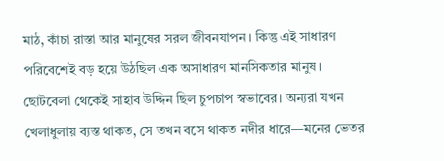মাঠ, কাঁচা রাস্তা আর মানুষের সরল জীবনযাপন। কিন্তু এই সাধারণ পরিবেশেই বড় হয়ে উঠছিল এক অসাধারণ মানসিকতার মানুষ।
ছোটবেলা থেকেই সাহাব উদ্দিন ছিল চুপচাপ স্বভাবের। অন্যরা যখন খেলাধুলায় ব্যস্ত থাকত, সে তখন বসে থাকত নদীর ধারে—মনের ভেতর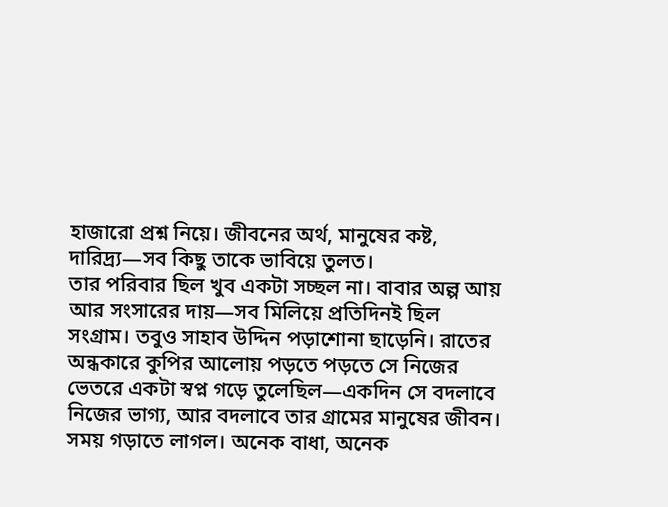হাজারো প্রশ্ন নিয়ে। জীবনের অর্থ, মানুষের কষ্ট, দারিদ্র্য—সব কিছু তাকে ভাবিয়ে তুলত।
তার পরিবার ছিল খুব একটা সচ্ছল না। বাবার অল্প আয় আর সংসারের দায়—সব মিলিয়ে প্রতিদিনই ছিল সংগ্রাম। তবুও সাহাব উদ্দিন পড়াশোনা ছাড়েনি। রাতের অন্ধকারে কুপির আলোয় পড়তে পড়তে সে নিজের ভেতরে একটা স্বপ্ন গড়ে তুলেছিল—একদিন সে বদলাবে নিজের ভাগ্য, আর বদলাবে তার গ্রামের মানুষের জীবন।
সময় গড়াতে লাগল। অনেক বাধা, অনেক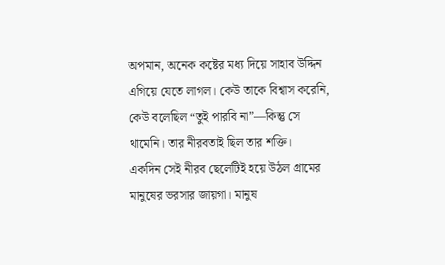অপমান, অনেক কষ্টের মধ্য দিয়ে সাহাব উদ্দিন এগিয়ে যেতে লাগল। কেউ তাকে বিশ্বাস করেনি, কেউ বলেছিল “তুই পারবি না”—কিন্তু সে থামেনি। তার নীরবতাই ছিল তার শক্তি।
একদিন সেই নীরব ছেলেটিই হয়ে উঠল গ্রামের মানুষের ভরসার জায়গা। মানুষ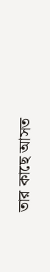তার কাছে আসত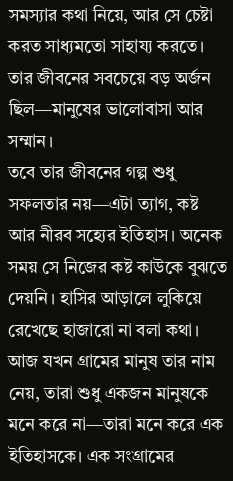সমস্যার কথা নিয়ে, আর সে চেষ্টা করত সাধ্যমতো সাহায্য করতে। তার জীবনের সবচেয়ে বড় অর্জন ছিল—মানুষের ভালোবাসা আর সম্মান।
তবে তার জীবনের গল্প শুধু সফলতার নয়—এটা ত্যাগ, কষ্ট আর নীরব সহ্যের ইতিহাস। অনেক সময় সে নিজের কষ্ট কাউকে বুঝতে দেয়নি। হাসির আড়ালে লুকিয়ে রেখেছে হাজারো না বলা কথা।
আজ যখন গ্রামের মানুষ তার নাম নেয়, তারা শুধু একজন মানুষকে মনে করে না—তারা মনে করে এক ইতিহাসকে। এক সংগ্রামের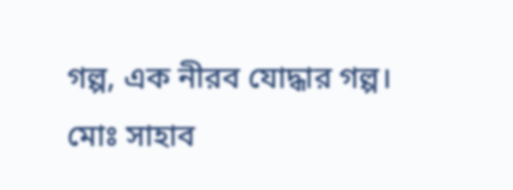গল্প, এক নীরব যোদ্ধার গল্প।
মোঃ সাহাব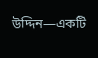উদ্দিন—একটি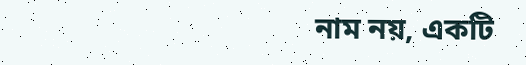নাম নয়, একটি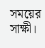সময়ের সাক্ষী।